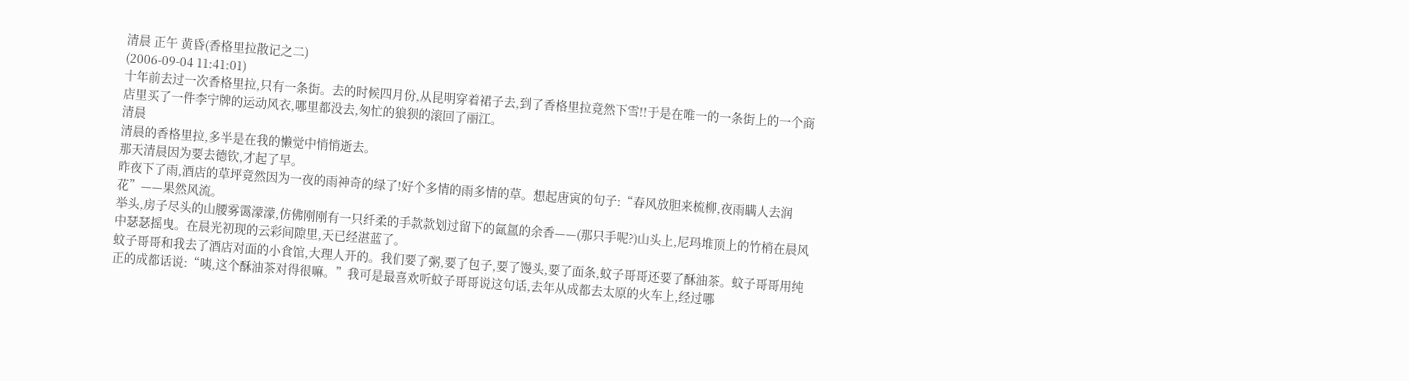清晨 正午 黄昏(香格里拉散记之二)
(2006-09-04 11:41:01)
十年前去过一次香格里拉,只有一条街。去的时候四月份,从昆明穿着裙子去,到了香格里拉竟然下雪!!于是在唯一的一条街上的一个商店里买了一件李宁牌的运动风衣,哪里都没去,匆忙的狼狈的滚回了丽江。
清晨
清晨的香格里拉,多半是在我的懒觉中悄悄逝去。
那天清晨因为要去德钦,才起了早。
昨夜下了雨,酒店的草坪竟然因为一夜的雨神奇的绿了!好个多情的雨多情的草。想起唐寅的句子:“春风放胆来梳柳,夜雨瞒人去润花”——果然风流。
举头,房子尽头的山腰雾霭濛濛,仿佛刚刚有一只纤柔的手款款划过留下的氤氲的余香——(那只手呢?)山头上,尼玛堆顶上的竹梢在晨风中瑟瑟摇曳。在晨光初现的云彩间隙里,天已经湛蓝了。
蚊子哥哥和我去了酒店对面的小食馆,大理人开的。我们要了粥,要了包子,要了馒头,要了面条,蚊子哥哥还要了酥油茶。蚊子哥哥用纯正的成都话说:“咦,这个酥油茶对得很嘛。”我可是最喜欢听蚊子哥哥说这句话,去年从成都去太原的火车上,经过哪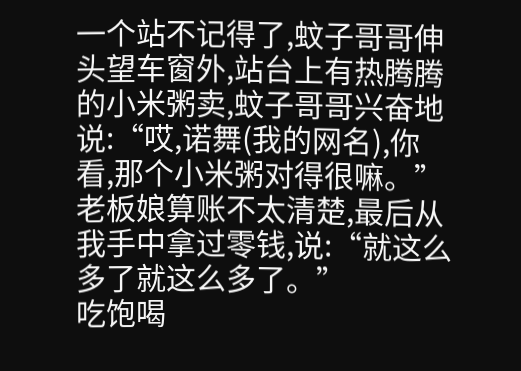一个站不记得了,蚊子哥哥伸头望车窗外,站台上有热腾腾的小米粥卖,蚊子哥哥兴奋地说:“哎,诺舞(我的网名),你看,那个小米粥对得很嘛。”
老板娘算账不太清楚,最后从我手中拿过零钱,说:“就这么多了就这么多了。”
吃饱喝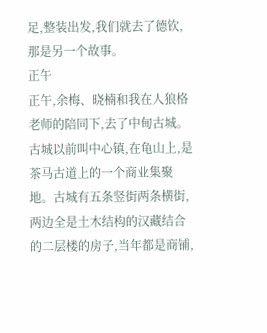足,整装出发,我们就去了德钦,那是另一个故事。
正午
正午,余梅、晓楠和我在人狼格老师的陪同下,去了中甸古城。
古城以前叫中心镇,在龟山上,是茶马古道上的一个商业集聚地。古城有五条竖街两条横街,两边全是土木结构的汉藏结合的二层楼的房子,当年都是商铺,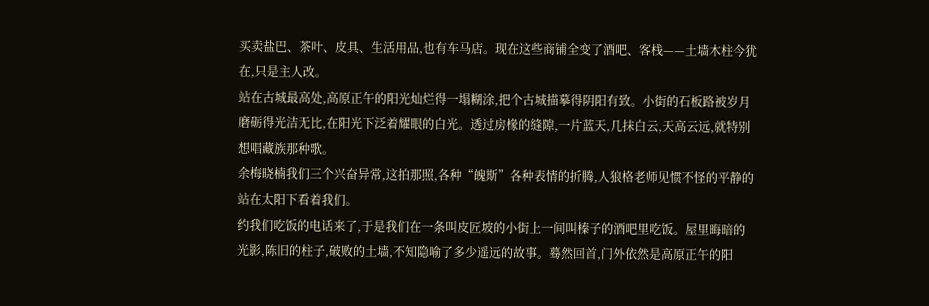买卖盐巴、茶叶、皮具、生活用品,也有车马店。现在这些商铺全变了酒吧、客栈——土墙木柱今犹在,只是主人改。
站在古城最高处,高原正午的阳光灿烂得一塌糊涂,把个古城描摹得阴阳有致。小街的石板路被岁月磨砺得光洁无比,在阳光下泛着耀眼的白光。透过房椽的缝隙,一片蓝天,几抹白云,天高云远,就特别想唱藏族那种歌。
余梅晓楠我们三个兴奋异常,这拍那照,各种“魄斯”各种表情的折腾,人狼格老师见惯不怪的平静的站在太阳下看着我们。
约我们吃饭的电话来了,于是我们在一条叫皮匠坡的小街上一间叫榛子的酒吧里吃饭。屋里晦暗的光影,陈旧的柱子,破败的土墙,不知隐喻了多少遥远的故事。蓦然回首,门外依然是高原正午的阳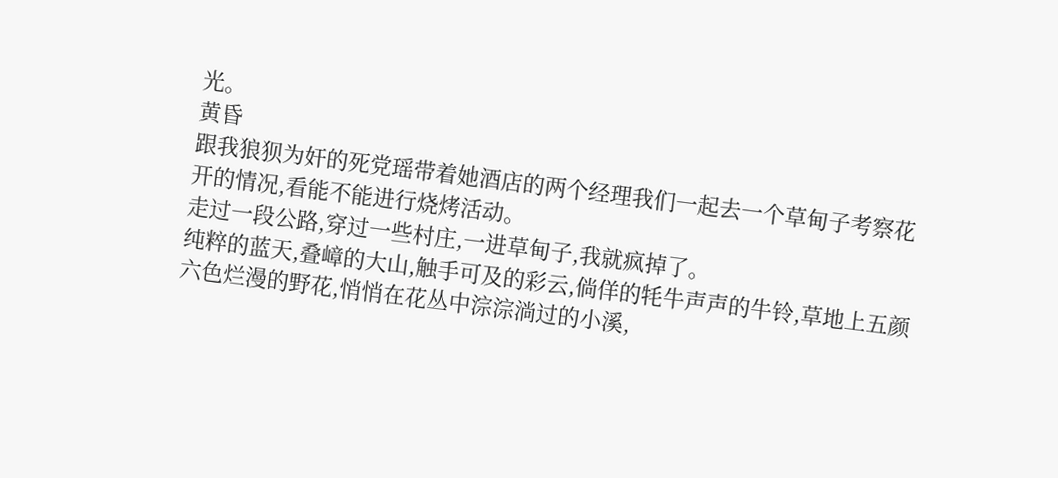光。
黄昏
跟我狼狈为奸的死党瑶带着她酒店的两个经理我们一起去一个草甸子考察花开的情况,看能不能进行烧烤活动。
走过一段公路,穿过一些村庄,一进草甸子,我就疯掉了。
纯粹的蓝天,叠嶂的大山,触手可及的彩云,倘佯的牦牛声声的牛铃,草地上五颜六色烂漫的野花,悄悄在花丛中淙淙淌过的小溪,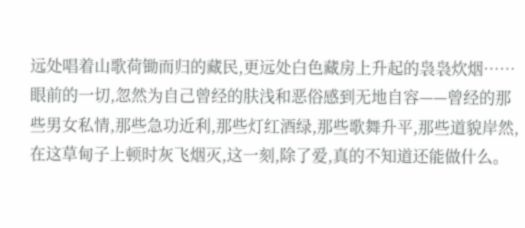远处唱着山歌荷锄而归的藏民,更远处白色藏房上升起的袅袅炊烟……眼前的一切,忽然为自己曾经的肤浅和恶俗感到无地自容——曾经的那些男女私情,那些急功近利,那些灯红酒绿,那些歌舞升平,那些道貌岸然,在这草甸子上顿时灰飞烟灭,这一刻,除了爱,真的不知道还能做什么。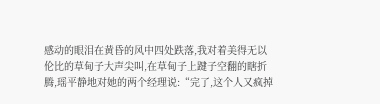感动的眼泪在黄昏的风中四处跌落,我对着美得无以伦比的草甸子大声尖叫,在草甸子上踺子空翻的瞎折腾,瑶平静地对她的两个经理说:“完了,这个人又疯掉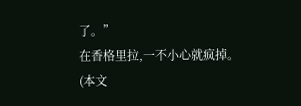了。”
在香格里拉,一不小心就疯掉。
(本文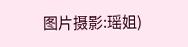图片摄影:瑶姐)